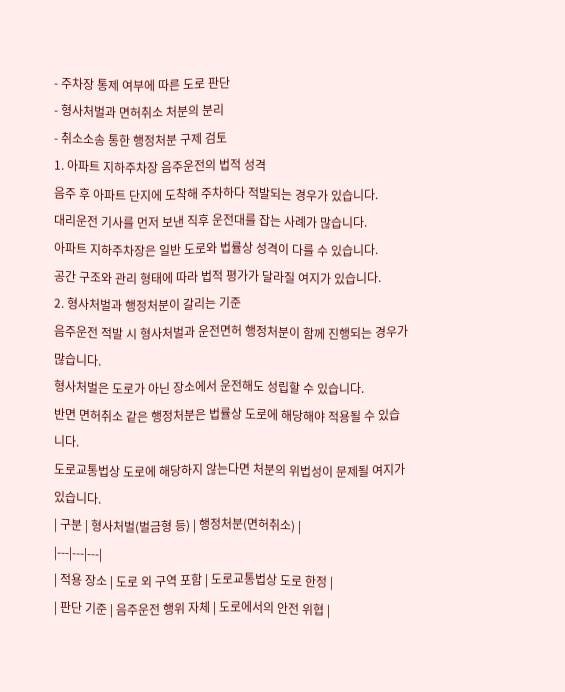- 주차장 통제 여부에 따른 도로 판단
- 형사처벌과 면허취소 처분의 분리
- 취소소송 통한 행정처분 구제 검토
1. 아파트 지하주차장 음주운전의 법적 성격
음주 후 아파트 단지에 도착해 주차하다 적발되는 경우가 있습니다.
대리운전 기사를 먼저 보낸 직후 운전대를 잡는 사례가 많습니다.
아파트 지하주차장은 일반 도로와 법률상 성격이 다를 수 있습니다.
공간 구조와 관리 형태에 따라 법적 평가가 달라질 여지가 있습니다.
2. 형사처벌과 행정처분이 갈리는 기준
음주운전 적발 시 형사처벌과 운전면허 행정처분이 함께 진행되는 경우가 많습니다.
형사처벌은 도로가 아닌 장소에서 운전해도 성립할 수 있습니다.
반면 면허취소 같은 행정처분은 법률상 도로에 해당해야 적용될 수 있습니다.
도로교통법상 도로에 해당하지 않는다면 처분의 위법성이 문제될 여지가 있습니다.
| 구분 | 형사처벌(벌금형 등) | 행정처분(면허취소) |
|---|---|---|
| 적용 장소 | 도로 외 구역 포함 | 도로교통법상 도로 한정 |
| 판단 기준 | 음주운전 행위 자체 | 도로에서의 안전 위협 |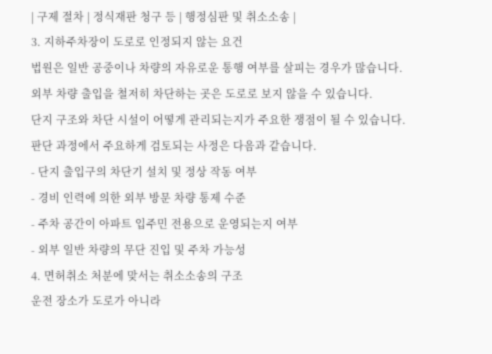| 구제 절차 | 정식재판 청구 등 | 행정심판 및 취소소송 |
3. 지하주차장이 도로로 인정되지 않는 요건
법원은 일반 공중이나 차량의 자유로운 통행 여부를 살피는 경우가 많습니다.
외부 차량 출입을 철저히 차단하는 곳은 도로로 보지 않을 수 있습니다.
단지 구조와 차단 시설이 어떻게 관리되는지가 주요한 쟁점이 될 수 있습니다.
판단 과정에서 주요하게 검토되는 사정은 다음과 같습니다.
- 단지 출입구의 차단기 설치 및 정상 작동 여부
- 경비 인력에 의한 외부 방문 차량 통제 수준
- 주차 공간이 아파트 입주민 전용으로 운영되는지 여부
- 외부 일반 차량의 무단 진입 및 주차 가능성
4. 면허취소 처분에 맞서는 취소소송의 구조
운전 장소가 도로가 아니라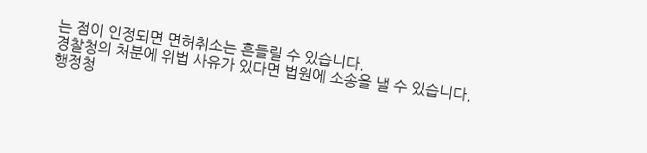는 점이 인정되면 면허취소는 흔들릴 수 있습니다.
경찰청의 처분에 위법 사유가 있다면 법원에 소송을 낼 수 있습니다.
행정청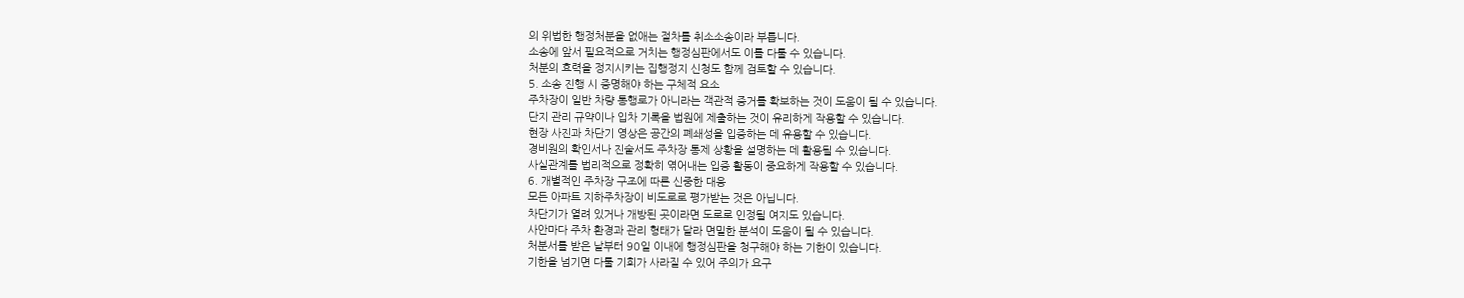의 위법한 행정처분을 없애는 절차를 취소소송이라 부릅니다.
소송에 앞서 필요적으로 거치는 행정심판에서도 이를 다툴 수 있습니다.
처분의 효력을 정지시키는 집행정지 신청도 함께 검토할 수 있습니다.
5. 소송 진행 시 증명해야 하는 구체적 요소
주차장이 일반 차량 통행로가 아니라는 객관적 증거를 확보하는 것이 도움이 될 수 있습니다.
단지 관리 규약이나 입차 기록을 법원에 제출하는 것이 유리하게 작용할 수 있습니다.
현장 사진과 차단기 영상은 공간의 폐쇄성을 입증하는 데 유용할 수 있습니다.
경비원의 확인서나 진술서도 주차장 통제 상황을 설명하는 데 활용될 수 있습니다.
사실관계를 법리적으로 정확히 엮어내는 입증 활동이 중요하게 작용할 수 있습니다.
6. 개별적인 주차장 구조에 따른 신중한 대응
모든 아파트 지하주차장이 비도로로 평가받는 것은 아닙니다.
차단기가 열려 있거나 개방된 곳이라면 도로로 인정될 여지도 있습니다.
사안마다 주차 환경과 관리 형태가 달라 면밀한 분석이 도움이 될 수 있습니다.
처분서를 받은 날부터 90일 이내에 행정심판을 청구해야 하는 기한이 있습니다.
기한을 넘기면 다툴 기회가 사라질 수 있어 주의가 요구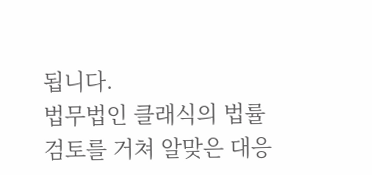됩니다.
법무법인 클래식의 법률 검토를 거쳐 알맞은 대응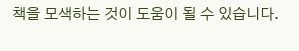책을 모색하는 것이 도움이 될 수 있습니다.